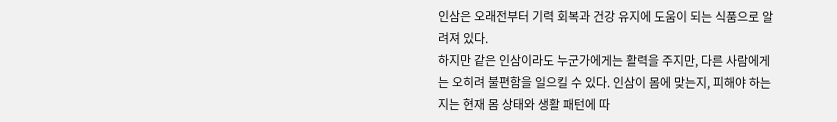인삼은 오래전부터 기력 회복과 건강 유지에 도움이 되는 식품으로 알려져 있다.
하지만 같은 인삼이라도 누군가에게는 활력을 주지만, 다른 사람에게는 오히려 불편함을 일으킬 수 있다. 인삼이 몸에 맞는지, 피해야 하는지는 현재 몸 상태와 생활 패턴에 따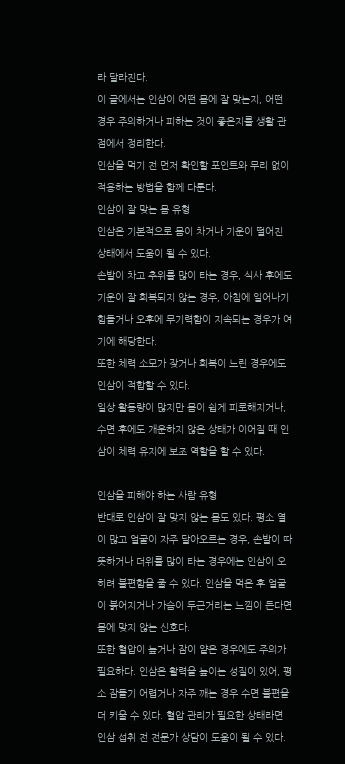라 달라진다.
이 글에서는 인삼이 어떤 몸에 잘 맞는지, 어떤 경우 주의하거나 피하는 것이 좋은지를 생활 관점에서 정리한다.
인삼을 먹기 전 먼저 확인할 포인트와 무리 없이 적용하는 방법을 함께 다룬다.
인삼이 잘 맞는 몸 유형
인삼은 기본적으로 몸이 차거나 기운이 떨어진 상태에서 도움이 될 수 있다.
손발이 차고 추위를 많이 타는 경우, 식사 후에도 기운이 잘 회복되지 않는 경우, 아침에 일어나기 힘들거나 오후에 무기력함이 지속되는 경우가 여기에 해당한다.
또한 체력 소모가 잦거나 회복이 느린 경우에도 인삼이 적합할 수 있다.
일상 활동량이 많지만 몸이 쉽게 피로해지거나, 수면 후에도 개운하지 않은 상태가 이어질 때 인삼이 체력 유지에 보조 역할을 할 수 있다.

인삼을 피해야 하는 사람 유형
반대로 인삼이 잘 맞지 않는 몸도 있다. 평소 열이 많고 얼굴이 자주 달아오르는 경우, 손발이 따뜻하거나 더위를 많이 타는 경우에는 인삼이 오히려 불편함을 줄 수 있다. 인삼을 먹은 후 얼굴이 붉어지거나 가슴이 두근거리는 느낌이 든다면 몸에 맞지 않는 신호다.
또한 혈압이 높거나 잠이 얕은 경우에도 주의가 필요하다. 인삼은 활력을 높이는 성질이 있어, 평소 잠들기 어렵거나 자주 깨는 경우 수면 불편을 더 키울 수 있다. 혈압 관리가 필요한 상태라면 인삼 섭취 전 전문가 상담이 도움이 될 수 있다.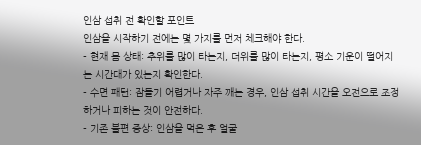인삼 섭취 전 확인할 포인트
인삼을 시작하기 전에는 몇 가지를 먼저 체크해야 한다.
- 현재 몸 상태: 추위를 많이 타는지, 더위를 많이 타는지, 평소 기운이 떨어지는 시간대가 있는지 확인한다.
- 수면 패턴: 잠들기 어렵거나 자주 깨는 경우, 인삼 섭취 시간을 오전으로 조정하거나 피하는 것이 안전하다.
- 기존 불편 증상: 인삼을 먹은 후 얼굴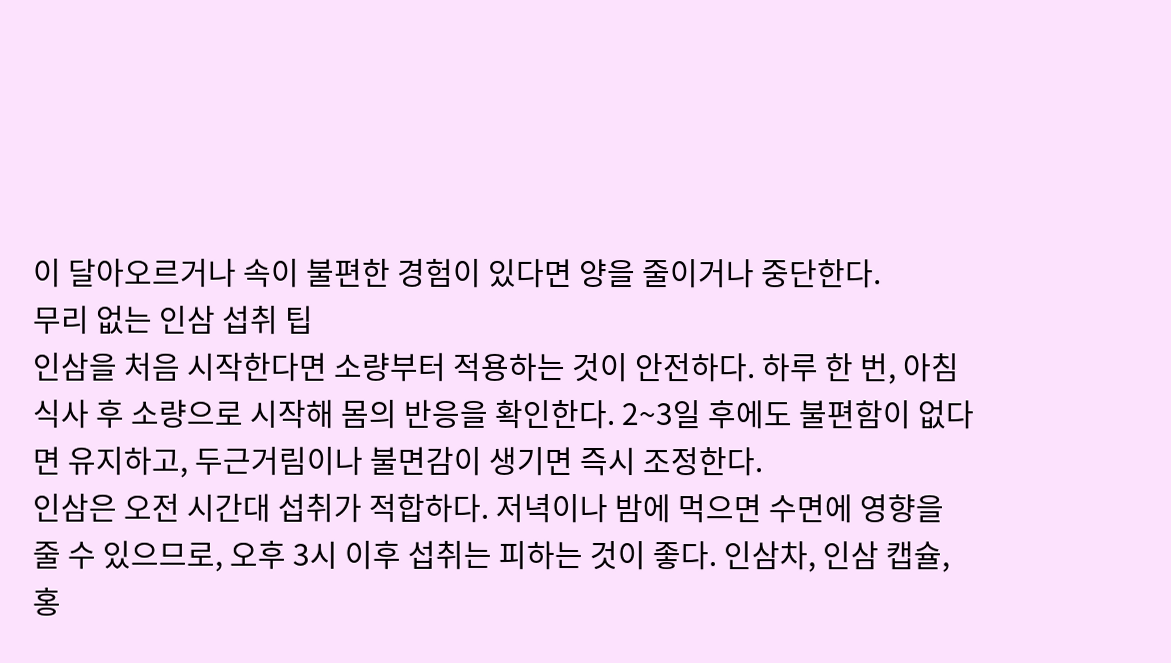이 달아오르거나 속이 불편한 경험이 있다면 양을 줄이거나 중단한다.
무리 없는 인삼 섭취 팁
인삼을 처음 시작한다면 소량부터 적용하는 것이 안전하다. 하루 한 번, 아침 식사 후 소량으로 시작해 몸의 반응을 확인한다. 2~3일 후에도 불편함이 없다면 유지하고, 두근거림이나 불면감이 생기면 즉시 조정한다.
인삼은 오전 시간대 섭취가 적합하다. 저녁이나 밤에 먹으면 수면에 영향을 줄 수 있으므로, 오후 3시 이후 섭취는 피하는 것이 좋다. 인삼차, 인삼 캡슐, 홍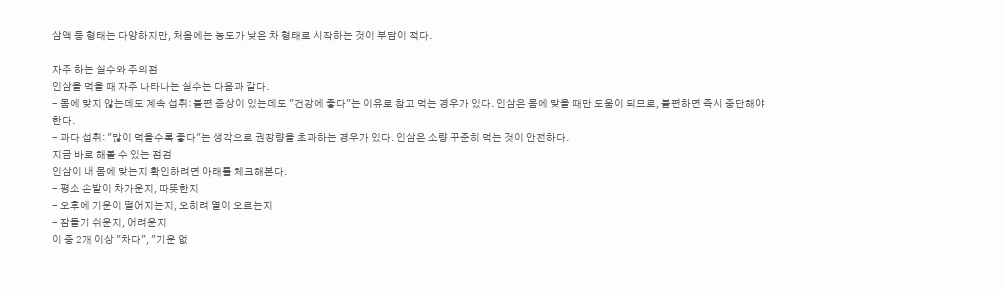삼액 등 형태는 다양하지만, 처음에는 농도가 낮은 차 형태로 시작하는 것이 부담이 적다.

자주 하는 실수와 주의점
인삼을 먹을 때 자주 나타나는 실수는 다음과 같다.
- 몸에 맞지 않는데도 계속 섭취: 불편 증상이 있는데도 "건강에 좋다"는 이유로 참고 먹는 경우가 있다. 인삼은 몸에 맞을 때만 도움이 되므로, 불편하면 즉시 중단해야 한다.
- 과다 섭취: "많이 먹을수록 좋다"는 생각으로 권장량을 초과하는 경우가 있다. 인삼은 소량 꾸준히 먹는 것이 안전하다.
지금 바로 해볼 수 있는 점검
인삼이 내 몸에 맞는지 확인하려면 아래를 체크해본다.
- 평소 손발이 차가운지, 따뜻한지
- 오후에 기운이 떨어지는지, 오히려 열이 오르는지
- 잠들기 쉬운지, 어려운지
이 중 2개 이상 "차다", "기운 없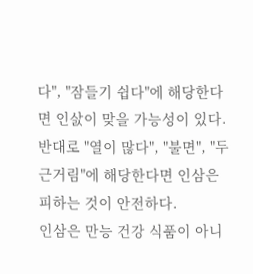다", "잠들기 쉽다"에 해당한다면 인삸이 맞을 가능성이 있다. 반대로 "열이 많다", "불면", "두근거림"에 해당한다면 인삼은 피하는 것이 안전하다.
인삼은 만능 건강 식품이 아니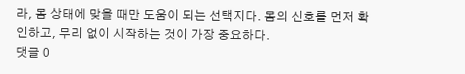라, 몸 상태에 맞을 때만 도움이 되는 선택지다. 몸의 신호를 먼저 확인하고, 무리 없이 시작하는 것이 가장 중요하다.
댓글 0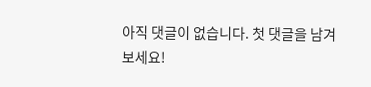아직 댓글이 없습니다. 첫 댓글을 남겨보세요!